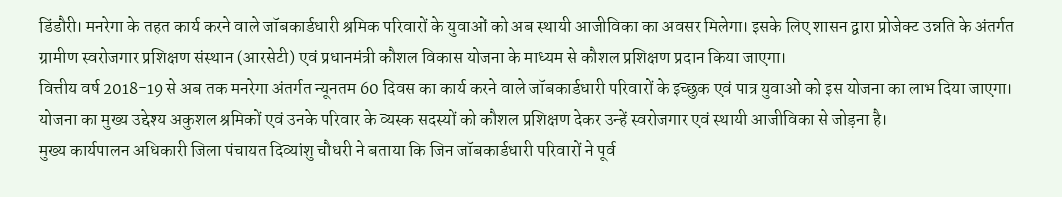डिंडौरी। मनरेगा के तहत कार्य करने वाले जॉबकार्डधारी श्रमिक परिवारों के युवाओं को अब स्थायी आजीविका का अवसर मिलेगा। इसके लिए शासन द्वारा प्रोजेक्ट उन्नति के अंतर्गत ग्रामीण स्वरोजगार प्रशिक्षण संस्थान (आरसेटी) एवं प्रधानमंत्री कौशल विकास योजना के माध्यम से कौशल प्रशिक्षण प्रदान किया जाएगा।
वित्तीय वर्ष 2018-19 से अब तक मनरेगा अंतर्गत न्यूनतम 60 दिवस का कार्य करने वाले जॉबकार्डधारी परिवारों के इच्छुक एवं पात्र युवाओं को इस योजना का लाभ दिया जाएगा। योजना का मुख्य उद्देश्य अकुशल श्रमिकों एवं उनके परिवार के व्यस्क सदस्यों को कौशल प्रशिक्षण देकर उन्हें स्वरोजगार एवं स्थायी आजीविका से जोड़ना है।
मुख्य कार्यपालन अधिकारी जिला पंचायत दिव्यांशु चौधरी ने बताया कि जिन जॉबकार्डधारी परिवारों ने पूर्व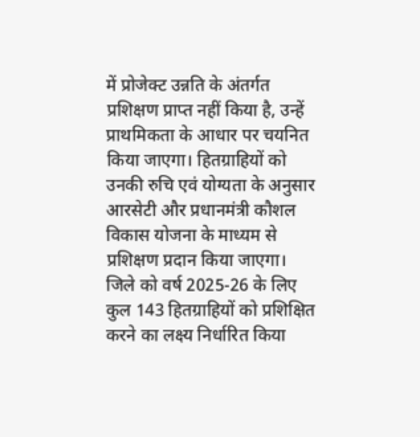में प्रोजेक्ट उन्नति के अंतर्गत प्रशिक्षण प्राप्त नहीं किया है, उन्हें प्राथमिकता के आधार पर चयनित किया जाएगा। हितग्राहियों को उनकी रुचि एवं योग्यता के अनुसार आरसेटी और प्रधानमंत्री कौशल विकास योजना के माध्यम से प्रशिक्षण प्रदान किया जाएगा। जिले को वर्ष 2025-26 के लिए कुल 143 हितग्राहियों को प्रशिक्षित करने का लक्ष्य निर्धारित किया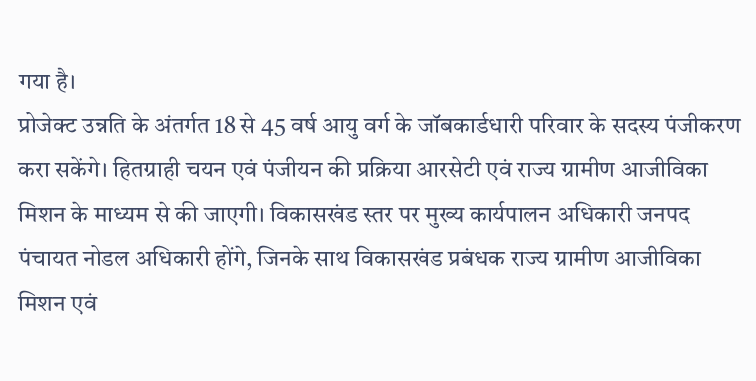गया है।
प्रोजेक्ट उन्नति के अंतर्गत 18 से 45 वर्ष आयु वर्ग के जॉबकार्डधारी परिवार के सदस्य पंजीकरण करा सकेंगे। हितग्राही चयन एवं पंजीयन की प्रक्रिया आरसेटी एवं राज्य ग्रामीण आजीविका मिशन के माध्यम से की जाएगी। विकासखंड स्तर पर मुख्य कार्यपालन अधिकारी जनपद पंचायत नोडल अधिकारी होंगे, जिनके साथ विकासखंड प्रबंधक राज्य ग्रामीण आजीविका मिशन एवं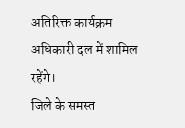अतिरिक्त कार्यक्रम अधिकारी दल में शामिल रहेंगे।
जिले के समस्त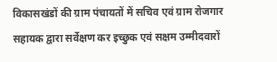विकासखंडों की ग्राम पंचायतों में सचिव एवं ग्राम रोजगार सहायक द्वारा सर्वेक्षण कर इच्छुक एवं सक्षम उम्मीदवारों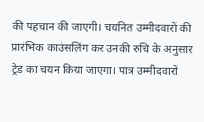की पहचान की जाएगी। चयनित उम्मीदवारों की प्रारंभिक काउंसलिंग कर उनकी रुचि के अनुसार ट्रेड का चयन किया जाएगा। पात्र उम्मीदवारों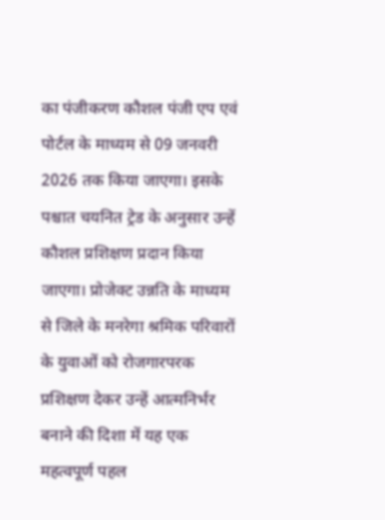का पंजीकरण कौशल पंजी एप एवं पोर्टल के माध्यम से 09 जनवरी 2026 तक किया जाएगा। इसके पश्चात चयनित ट्रेड के अनुसार उन्हें कौशल प्रशिक्षण प्रदान किया जाएगा। प्रोजेक्ट उन्नति के माध्यम से जिले के मनरेगा श्रमिक परिवारों के युवाओं को रोजगारपरक प्रशिक्षण देकर उन्हें आत्मनिर्भर बनाने की दिशा में यह एक महत्वपूर्ण पहल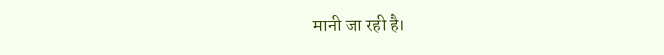मानी जा रही है।